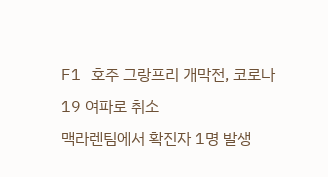F1 호주 그랑프리 개막전, 코로나19 여파로 취소
맥라렌팀에서 확진자 1명 발생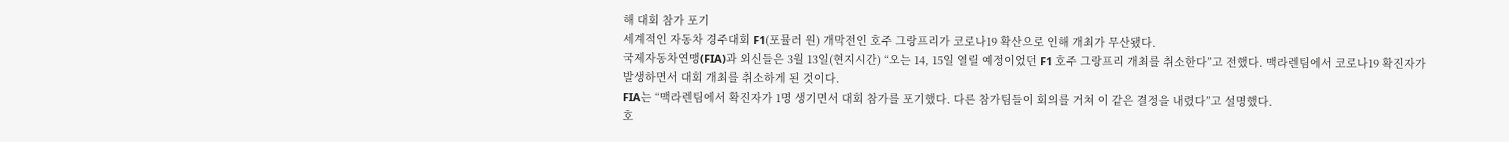해 대회 참가 포기
세계적인 자동차 경주대회 F1(포뮬러 원) 개막전인 호주 그랑프리가 코로나19 확산으로 인해 개최가 무산됐다.
국제자동차연맹(FIA)과 외신들은 3월 13일(현지시간) “오는 14, 15일 열릴 예정이었던 F1 호주 그랑프리 개최를 취소한다”고 전했다. 맥라렌팀에서 코로나19 확진자가 발생하면서 대회 개최를 취소하게 된 것이다.
FIA는 “맥라렌팀에서 확진자가 1명 생기면서 대회 참가를 포기했다. 다른 참가팀들이 회의를 거쳐 이 같은 결정을 내렸다”고 설명했다.
호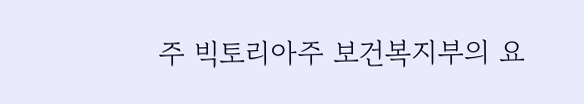주 빅토리아주 보건복지부의 요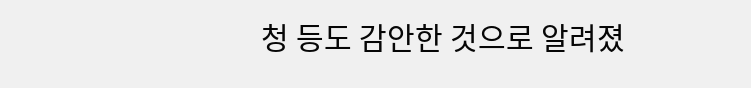청 등도 감안한 것으로 알려졌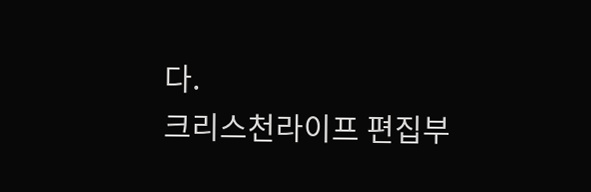다.
크리스천라이프 편집부